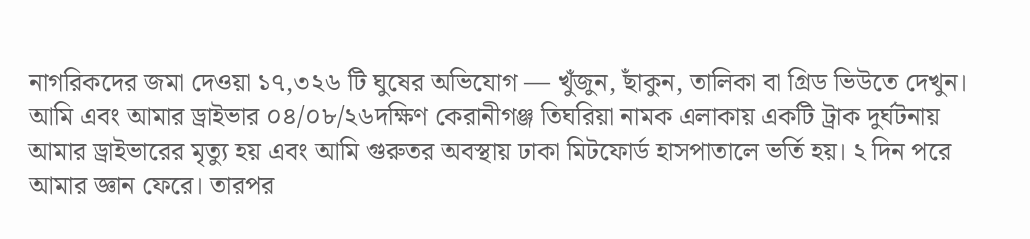নাগরিকদের জমা দেওয়া ১৭,৩২৬ টি ঘুষের অভিযোগ — খুঁজুন, ছাঁকুন, তালিকা বা গ্রিড ভিউতে দেখুন।
আমি এবং আমার ড্রাইভার ০৪/০৮/২৬দক্ষিণ কেরানীগঞ্জ তিঘরিয়া নামক এলাকায় একটি ট্রাক দুর্ঘটনায় আমার ড্রাইভারের মৃত্যু হয় এবং আমি গুরুতর অবস্থায় ঢাকা মিটফোর্ড হাসপাতালে ভর্তি হয়। ২ দিন পরে আমার জ্ঞান ফেরে। তারপর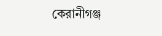কেরানীগঞ্জ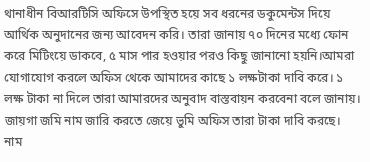থানাধীন বিআরটিসি অফিসে উপস্থিত হয়ে সব ধরনের ডকুমেন্টস দিয়ে আর্থিক অনুদানের জন্য আবেদন করি। তারা জানায় ৭০ দিনের মধ্যে ফোন করে মিটিংয়ে ডাকবে, ৫ মাস পার হওয়ার পরও কিছু জানানো হয়নি।আমরা যোগাযোগ করলে অফিস থেকে আমাদের কাছে ১ লক্ষটাকা দাবি করে। ১ লক্ষ টাকা না দিলে তারা আমারদের অনুবাদ বাস্তবায়ন করবেনা বলে জানায়।
জায়গা জমি নাম জারি করতে জেয়ে ভুমি অফিস তারা টাকা দাবি করছে।
নাম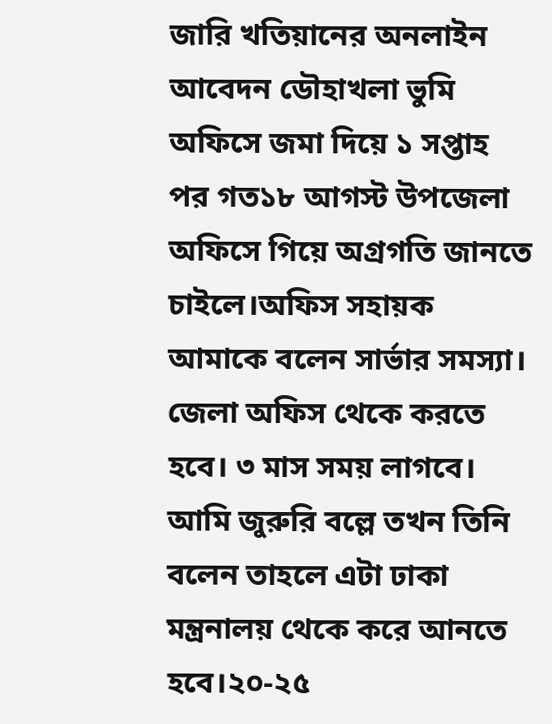জারি খতিয়ানের অনলাইন আবেদন ডৌহাখলা ভুমি অফিসে জমা দিয়ে ১ সপ্তাহ পর গত১৮ আগস্ট উপজেলা অফিসে গিয়ে অগ্রগতি জানতে চাইলে।অফিস সহায়ক আমাকে বলেন সার্ভার সমস্যা। জেলা অফিস থেকে করতে হবে। ৩ মাস সময় লাগবে। আমি জুরুরি বল্লে তখন তিনি বলেন তাহলে এটা ঢাকা মন্ত্রনালয় থেকে করে আনতে হবে।২০-২৫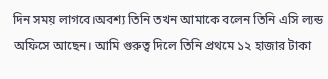দিন সময় লাগবে।অবশ্য তিনি তখন আমাকে বলেন তিনি এসি ল্যন্ড অফিসে আছেন। আমি গুরুত্ব দিলে তিনি প্রথমে ১২ হাজার টাকা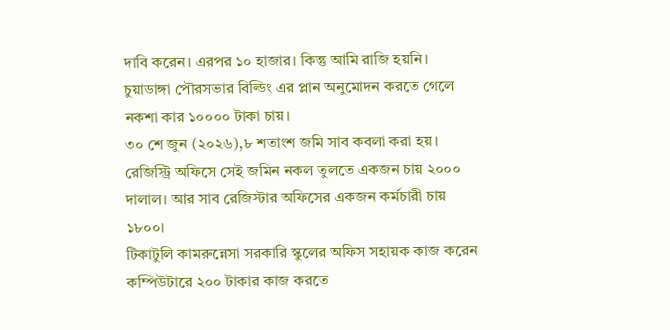দাবি করেন। এরপর ১০ হাজার। কিন্তু আমি রাজি হয়নি।
চুয়াডাঙ্গা পৌরসভার বিল্ডিং এর প্লান অনুমোদন করতে গেলে নকশা কার ১০০০০ টাকা চায়।
৩০ শে জুন (২০২৬),৮ শতাংশ জমি সাব কবলা করা হয়। রেজিস্ট্রি অফিসে সেই জমিন নকল তুলতে একজন চায় ২০০০ দালাল। আর সাব রেজিস্টার অফিসের একজন কর্মচারী চায় ১৮০০।
টিকাটুলি কামরুন্নেসা সরকারি স্কুলের অফিস সহায়ক কাজ করেন কম্পিউটারে ২০০ টাকার কাজ করতে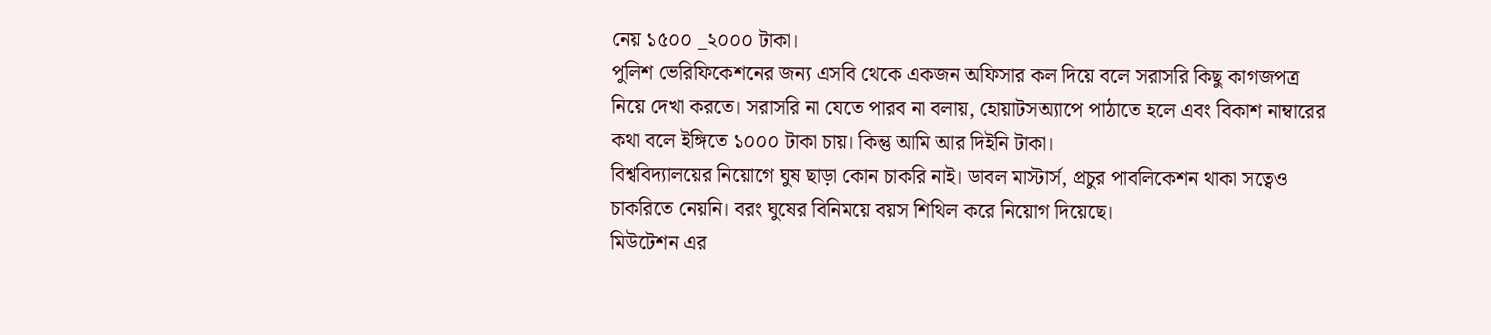নেয় ১৫০০ _২০০০ টাকা।
পুলিশ ভেরিফিকেশনের জন্য এসবি থেকে একজন অফিসার কল দিয়ে বলে সরাসরি কিছু কাগজপত্র নিয়ে দেখা করতে। সরাসরি না যেতে পারব না বলায়, হোয়াটসঅ্যাপে পাঠাতে হলে এবং বিকাশ নাম্বারের কথা বলে ইঙ্গিতে ১০০০ টাকা চায়। কিন্তু আমি আর দিইনি টাকা।
বিশ্ববিদ্যালয়ের নিয়োগে ঘুষ ছাড়া কোন চাকরি নাই। ডাবল মাস্টার্স, প্রচুর পাবলিকেশন থাকা সত্বেও চাকরিতে নেয়নি। বরং ঘুষের বিনিময়ে বয়স শিথিল করে নিয়োগ দিয়েছে।
মিউটেশন এর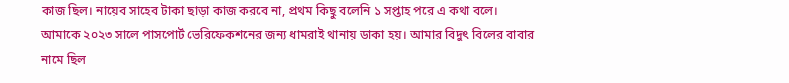কাজ ছিল। নায়েব সাহেব টাকা ছাড়া কাজ করবে না, প্রথম কিছু বলেনি ১ সপ্তাহ পরে এ কথা বলে।
আমাকে ২০২৩ সালে পাসপোর্ট ভেরিফেকশনের জন্য ধামরাই থানায় ডাকা হয়। আমার বিদুৎ বিলের বাবার নামে ছিল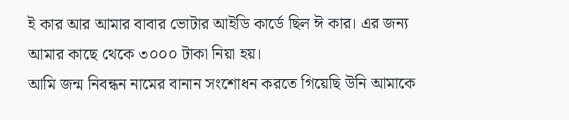ই কার আর আমার বাবার ভোটার আইডি কার্ডে ছিল ঈ কার। এর জন্য আমার কাছে থেকে ৩০০০ টাকা নিয়া হয়।
আমি জন্ম নিবন্ধন নামের বানান সংশোধন করতে গিয়েছি উনি আমাকে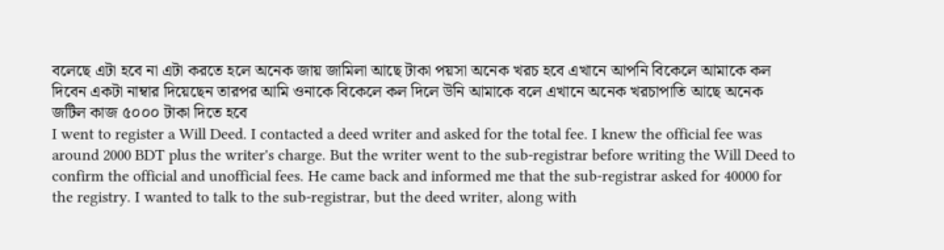বলেছে এটা হবে না এটা করতে হলে অনেক জায় জামিলা আছে টাকা পয়সা অনেক খরচ হবে এখানে আপনি বিকেলে আমাকে কল দিবেন একটা নাম্বার দিয়েছেন তারপর আমি ওনাকে বিকেলে কল দিলে উনি আমাকে বলে এখানে অনেক খরচাপাতি আছে অনেক জটিল কাজ ৫০০০ টাকা দিতে হবে
I went to register a Will Deed. I contacted a deed writer and asked for the total fee. I knew the official fee was around 2000 BDT plus the writer's charge. But the writer went to the sub-registrar before writing the Will Deed to confirm the official and unofficial fees. He came back and informed me that the sub-registrar asked for 40000 for the registry. I wanted to talk to the sub-registrar, but the deed writer, along with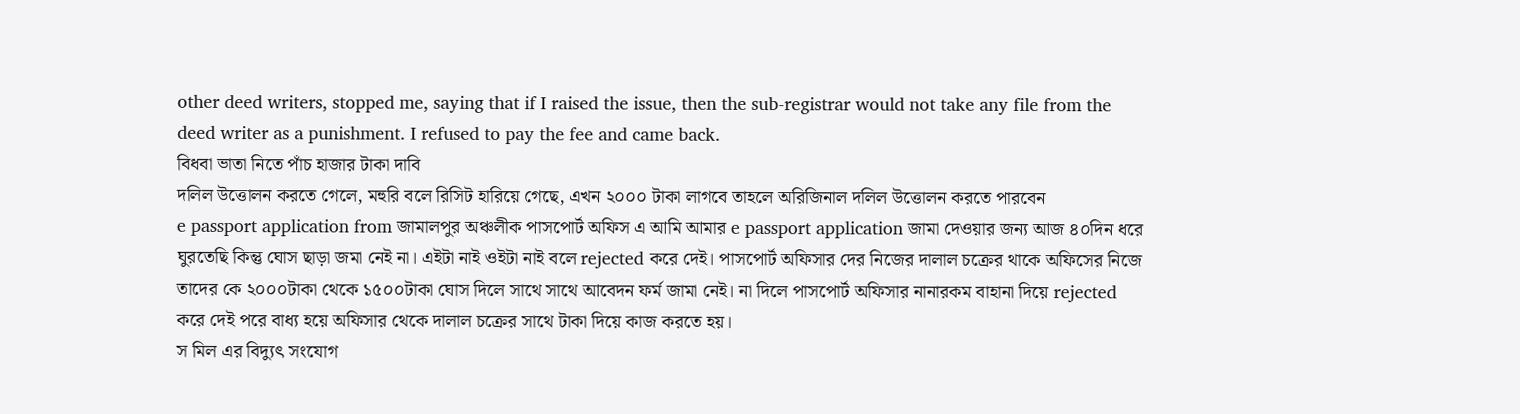other deed writers, stopped me, saying that if I raised the issue, then the sub-registrar would not take any file from the deed writer as a punishment. I refused to pay the fee and came back.
বিধবা ভাতা নিতে পাঁচ হাজার টাকা দাবি
দলিল উত্তোলন করতে গেলে, মহুরি বলে রিসিট হারিয়ে গেছে, এখন ২০০০ টাকা লাগবে তাহলে অরিজিনাল দলিল উত্তোলন করতে পারবেন
e passport application from জামালপুর অঞ্চলীক পাসপোর্ট অফিস এ আমি আমার e passport application জামা দেওয়ার জন্য আজ ৪০দিন ধরে ঘুরতেছি কিন্তু ঘোস ছাড়া জমা নেই না। এইটা নাই ওইটা নাই বলে rejected করে দেই। পাসপোর্ট অফিসার দের নিজের দালাল চক্রের থাকে অফিসের নিজে তাদের কে ২০০০টাকা থেকে ১৫০০টাকা ঘোস দিলে সাথে সাথে আবেদন ফর্ম জামা নেই। না দিলে পাসপোর্ট অফিসার নানারকম বাহানা দিয়ে rejected করে দেই পরে বাধ্য হয়ে অফিসার থেকে দালাল চক্রের সাথে টাকা দিয়ে কাজ করতে হয়।
স মিল এর বিদ্যুৎ সংযোগ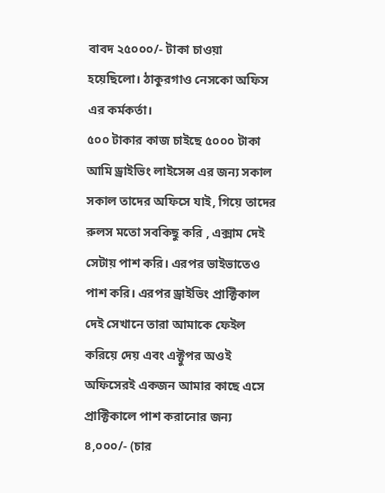বাবদ ২৫০০০/- টাকা চাওয়া হয়েছিলো। ঠাকুরগাও নেসকো অফিস এর কর্মকর্তা।
৫০০ টাকার কাজ চাইছে ৫০০০ টাকা
আমি ড্রাইভিং লাইসেন্স এর জন্য সকাল সকাল তাদের অফিসে যাই, গিয়ে তাদের রুলস মতো সবকিছু করি , এক্সাম দেই সেটায় পাশ করি। এরপর ভাইভাতেও পাশ করি। এরপর ড্রাইভিং প্রাক্টিকাল দেই সেখানে তারা আমাকে ফেইল করিয়ে দেয় এবং এক্টুপর অওই অফিসেরই একজন আমার কাছে এসে প্রাক্টিকালে পাশ করানোর জন্য ৪,০০০/- (চার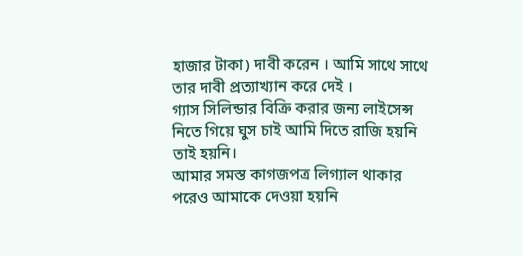হাজার টাকা) দাবী করেন । আমি সাথে সাথে তার দাবী প্রত্যাখ্যান করে দেই ।
গ্যাস সিলিন্ডার বিক্রি করার জন্য লাইসেন্স নিতে গিয়ে ঘুস চাই আমি দিতে রাজি হয়নি তাই হয়নি।
আমার সমস্ত কাগজপত্র লিগ্যাল থাকার পরেও আমাকে দেওয়া হয়নি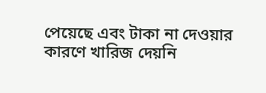পেয়েছে এবং টাকা না দেওয়ার কারণে খারিজ দেয়নি